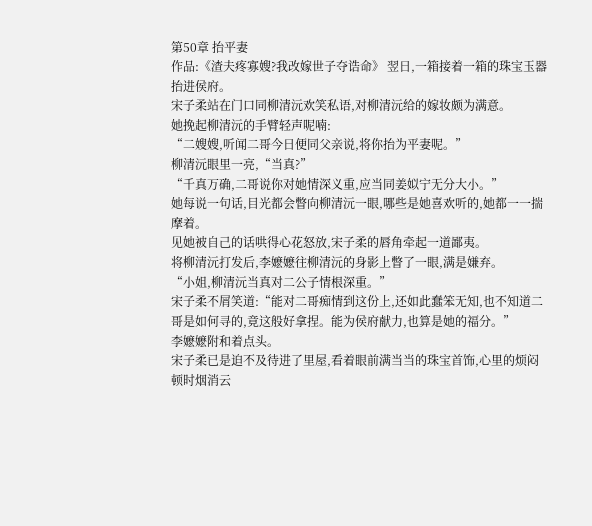第50章 抬平妻
作品:《渣夫疼寡嫂?我改嫁世子夺诰命》 翌日,一箱接着一箱的珠宝玉器抬进侯府。
宋子柔站在门口同柳清沅欢笑私语,对柳清沅给的嫁妆颇为满意。
她挽起柳清沅的手臂轻声呢喃:
“二嫂嫂,听闻二哥今日便同父亲说,将你抬为平妻呢。”
柳清沅眼里一亮,“当真?”
“千真万确,二哥说你对她情深义重,应当同姜姒宁无分大小。”
她每说一句话,目光都会瞥向柳清沅一眼,哪些是她喜欢听的,她都一一揣摩着。
见她被自己的话哄得心花怒放,宋子柔的唇角牵起一道鄙夷。
将柳清沅打发后,李嬷嬷往柳清沅的身影上瞥了一眼,满是嫌弃。
“小姐,柳清沅当真对二公子情根深重。”
宋子柔不屑笑道:“能对二哥痴情到这份上,还如此蠢笨无知,也不知道二哥是如何寻的,竟这般好拿捏。能为侯府献力,也算是她的福分。”
李嬷嬷附和着点头。
宋子柔已是迫不及待进了里屋,看着眼前满当当的珠宝首饰,心里的烦闷顿时烟消云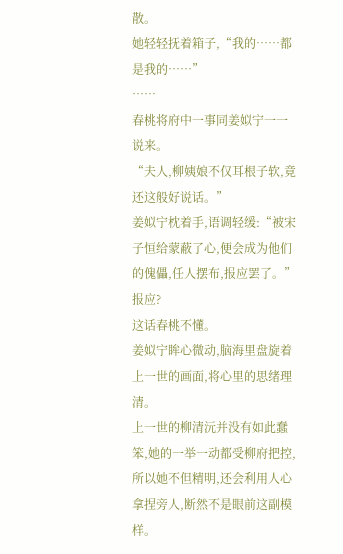散。
她轻轻抚着箱子,“我的……都是我的……”
……
春桃将府中一事同姜姒宁一一说来。
“夫人,柳姨娘不仅耳根子软,竟还这般好说话。”
姜姒宁枕着手,语调轻缓:“被宋子恒给蒙蔽了心,便会成为他们的傀儡,任人摆布,报应罢了。”
报应?
这话春桃不懂。
姜姒宁眸心微动,脑海里盘旋着上一世的画面,将心里的思绪理清。
上一世的柳清沅并没有如此蠢笨,她的一举一动都受柳府把控,所以她不但精明,还会利用人心拿捏旁人,断然不是眼前这副模样。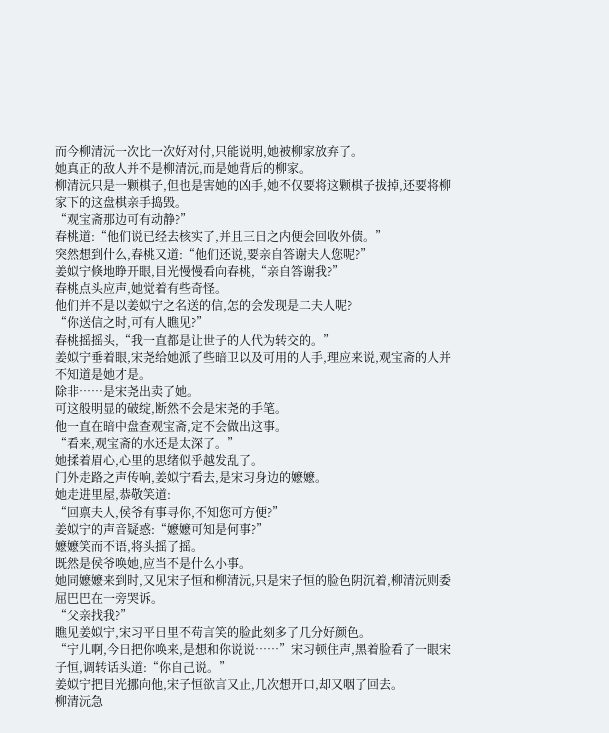而今柳清沅一次比一次好对付,只能说明,她被柳家放弃了。
她真正的敌人并不是柳清沅,而是她背后的柳家。
柳清沅只是一颗棋子,但也是害她的凶手,她不仅要将这颗棋子拔掉,还要将柳家下的这盘棋亲手捣毁。
“观宝斋那边可有动静?”
春桃道:“他们说已经去核实了,并且三日之内便会回收外债。”
突然想到什么,春桃又道:“他们还说,要亲自答谢夫人您呢?”
姜姒宁倏地睁开眼,目光慢慢看向春桃,“亲自答谢我?”
春桃点头应声,她觉着有些奇怪。
他们并不是以姜姒宁之名送的信,怎的会发现是二夫人呢?
“你送信之时,可有人瞧见?”
春桃摇摇头,“我一直都是让世子的人代为转交的。”
姜姒宁垂着眼,宋尧给她派了些暗卫以及可用的人手,理应来说,观宝斋的人并不知道是她才是。
除非……是宋尧出卖了她。
可这般明显的破绽,断然不会是宋尧的手笔。
他一直在暗中盘查观宝斋,定不会做出这事。
“看来,观宝斋的水还是太深了。”
她揉着眉心,心里的思绪似乎越发乱了。
门外走路之声传响,姜姒宁看去,是宋习身边的嬷嬷。
她走进里屋,恭敬笑道:
“回禀夫人,侯爷有事寻你,不知您可方便?”
姜姒宁的声音疑惑:“嬷嬷可知是何事?”
嬷嬷笑而不语,将头摇了摇。
既然是侯爷唤她,应当不是什么小事。
她同嬷嬷来到时,又见宋子恒和柳清沅,只是宋子恒的脸色阴沉着,柳清沅则委屈巴巴在一旁哭诉。
“父亲找我?”
瞧见姜姒宁,宋习平日里不苟言笑的脸此刻多了几分好颜色。
“宁儿啊,今日把你唤来,是想和你说说……”宋习顿住声,黑着脸看了一眼宋子恒,调转话头道:“你自己说。”
姜姒宁把目光挪向他,宋子恒欲言又止,几次想开口,却又咽了回去。
柳清沅急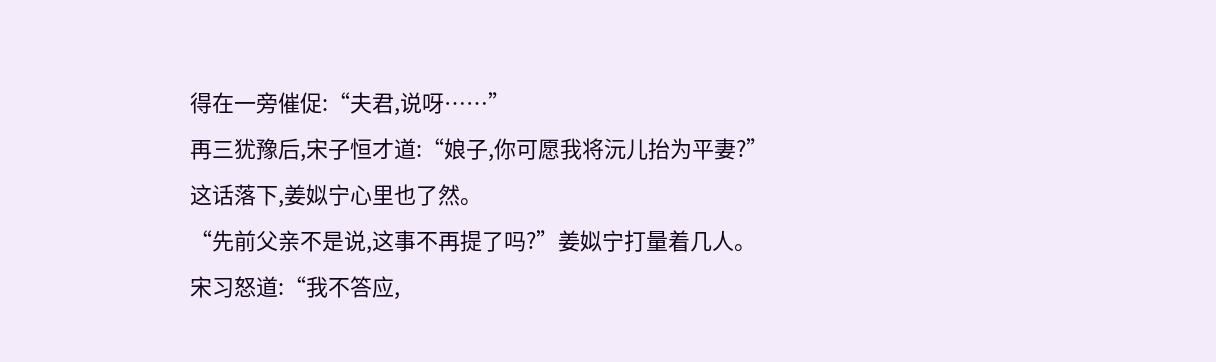得在一旁催促:“夫君,说呀……”
再三犹豫后,宋子恒才道:“娘子,你可愿我将沅儿抬为平妻?”
这话落下,姜姒宁心里也了然。
“先前父亲不是说,这事不再提了吗?”姜姒宁打量着几人。
宋习怒道:“我不答应,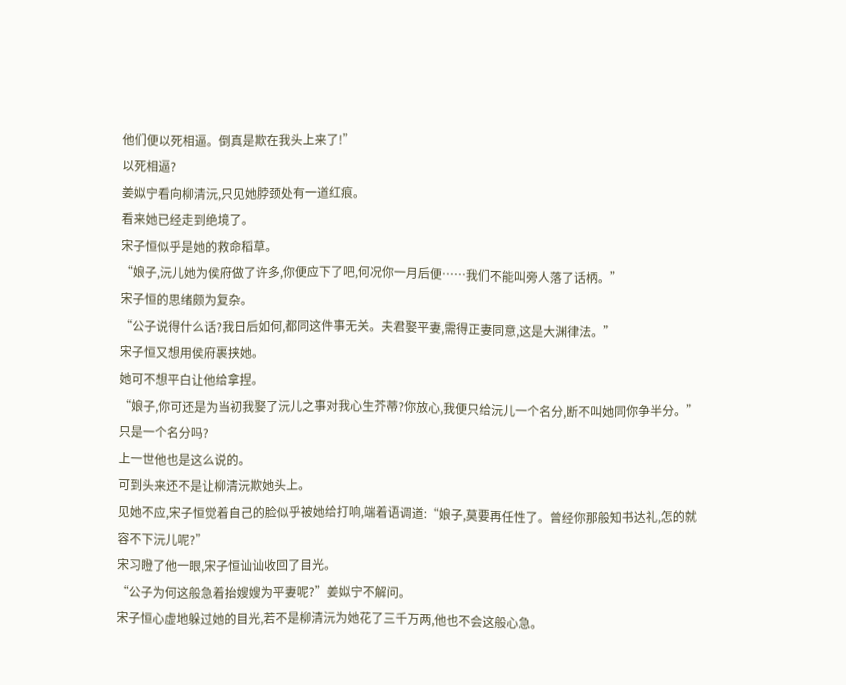他们便以死相逼。倒真是欺在我头上来了!”
以死相逼?
姜姒宁看向柳清沅,只见她脖颈处有一道红痕。
看来她已经走到绝境了。
宋子恒似乎是她的救命稻草。
“娘子,沅儿她为侯府做了许多,你便应下了吧,何况你一月后便……我们不能叫旁人落了话柄。”
宋子恒的思绪颇为复杂。
“公子说得什么话?我日后如何,都同这件事无关。夫君娶平妻,需得正妻同意,这是大渊律法。”
宋子恒又想用侯府裹挟她。
她可不想平白让他给拿捏。
“娘子,你可还是为当初我娶了沅儿之事对我心生芥蒂?你放心,我便只给沅儿一个名分,断不叫她同你争半分。”
只是一个名分吗?
上一世他也是这么说的。
可到头来还不是让柳清沅欺她头上。
见她不应,宋子恒觉着自己的脸似乎被她给打响,端着语调道:“娘子,莫要再任性了。曾经你那般知书达礼,怎的就容不下沅儿呢?”
宋习瞪了他一眼,宋子恒讪讪收回了目光。
“公子为何这般急着抬嫂嫂为平妻呢?”姜姒宁不解问。
宋子恒心虚地躲过她的目光,若不是柳清沅为她花了三千万两,他也不会这般心急。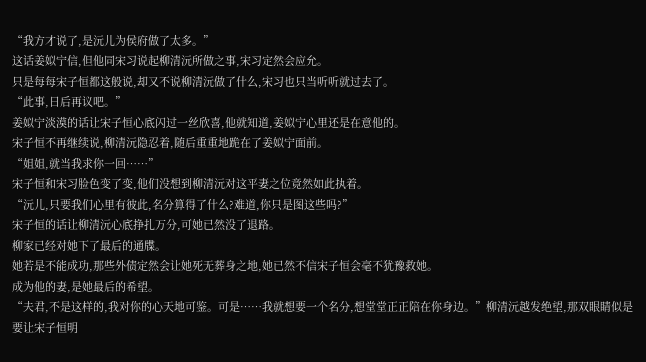“我方才说了,是沅儿为侯府做了太多。”
这话姜姒宁信,但他同宋习说起柳清沅所做之事,宋习定然会应允。
只是每每宋子恒都这般说,却又不说柳清沅做了什么,宋习也只当听听就过去了。
“此事,日后再议吧。”
姜姒宁淡漠的话让宋子恒心底闪过一丝欣喜,他就知道,姜姒宁心里还是在意他的。
宋子恒不再继续说,柳清沅隐忍着,随后重重地跪在了姜姒宁面前。
“姐姐,就当我求你一回……”
宋子恒和宋习脸色变了变,他们没想到柳清沅对这平妻之位竟然如此执着。
“沅儿,只要我们心里有彼此,名分算得了什么?难道,你只是图这些吗?”
宋子恒的话让柳清沅心底挣扎万分,可她已然没了退路。
柳家已经对她下了最后的通牒。
她若是不能成功,那些外债定然会让她死无葬身之地,她已然不信宋子恒会毫不犹豫救她。
成为他的妻,是她最后的希望。
“夫君,不是这样的,我对你的心天地可鉴。可是……我就想要一个名分,想堂堂正正陪在你身边。”柳清沅越发绝望,那双眼睛似是要让宋子恒明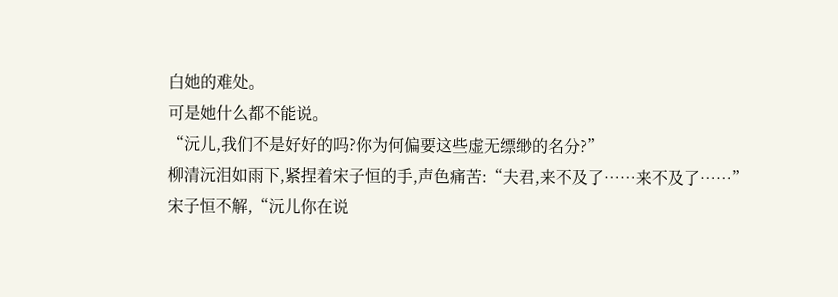白她的难处。
可是她什么都不能说。
“沅儿,我们不是好好的吗?你为何偏要这些虚无缥缈的名分?”
柳清沅泪如雨下,紧捏着宋子恒的手,声色痛苦:“夫君,来不及了……来不及了……”
宋子恒不解,“沅儿你在说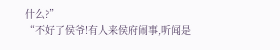什么?”
“不好了侯爷!有人来侯府闹事,听闻是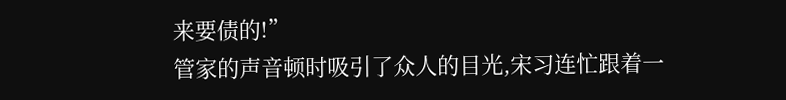来要债的!”
管家的声音顿时吸引了众人的目光,宋习连忙跟着一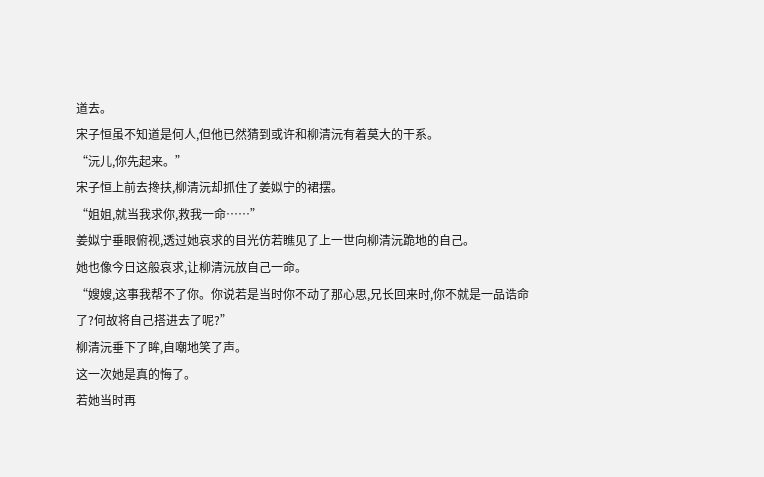道去。
宋子恒虽不知道是何人,但他已然猜到或许和柳清沅有着莫大的干系。
“沅儿,你先起来。”
宋子恒上前去搀扶,柳清沅却抓住了姜姒宁的裙摆。
“姐姐,就当我求你,救我一命……”
姜姒宁垂眼俯视,透过她哀求的目光仿若瞧见了上一世向柳清沅跪地的自己。
她也像今日这般哀求,让柳清沅放自己一命。
“嫂嫂,这事我帮不了你。你说若是当时你不动了那心思,兄长回来时,你不就是一品诰命了?何故将自己搭进去了呢?”
柳清沅垂下了眸,自嘲地笑了声。
这一次她是真的悔了。
若她当时再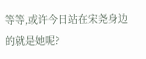等等,或许今日站在宋尧身边的就是她呢?